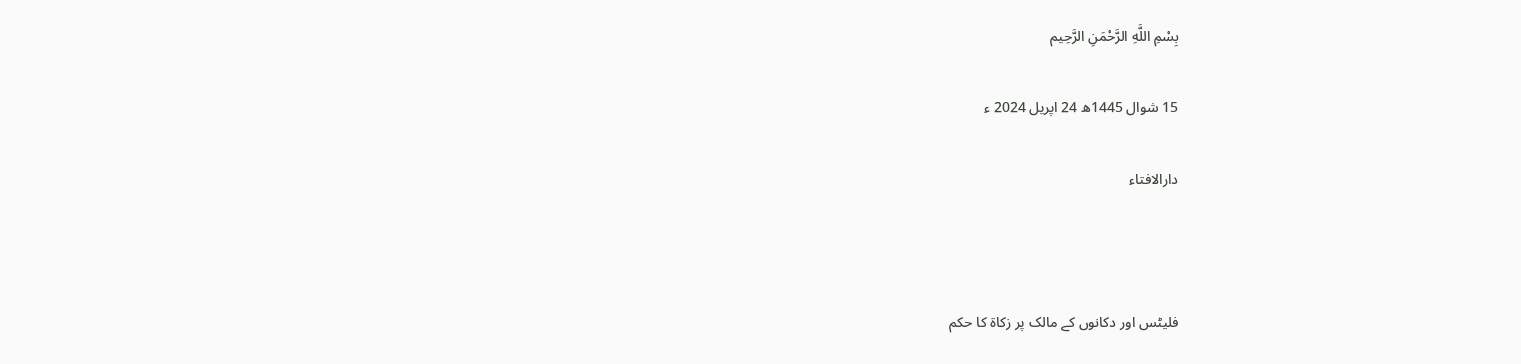بِسْمِ اللَّهِ الرَّحْمَنِ الرَّحِيم

15 شوال 1445ھ 24 اپریل 2024 ء

دارالافتاء



فلیٹس اور دکانوں کے مالک پر زکاۃ کا حکم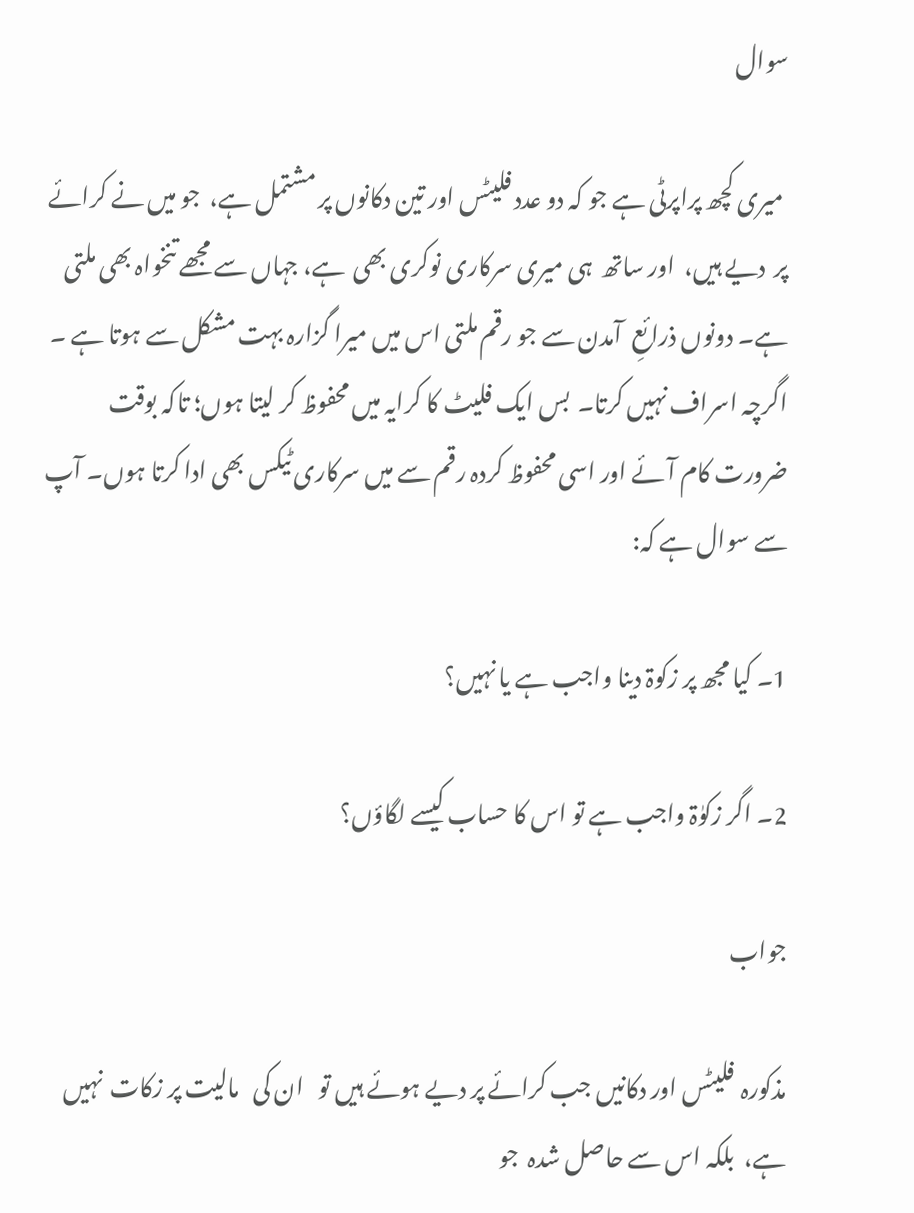سوال

 میری کچھ پراپرٹی ہے جو کہ دو عدد فلیٹس اور تین دکانوں پر مشتمل ہے،  جو میں نے کرائے پر  دیے ہیں،  اور ساتھ  ہی میری سرکاری نوکری بھی  ہے، جہاں سے مجھے تنخواہ بھی ملتی ہے۔ دونوں ذرائعِ  آمدن سے جو رقم ملتی اس میں میرا گزارہ بہت مشکل سے ہوتا ہے ۔  اگرچہ اسراف نہیں کرتا۔  بس ایک فلیٹ کا کرایہ میں محفوظ کر لیتا ہوں؛ تاکہ بوقت ضرورت کام آئے اور اسی محفوظ کردہ رقم سے میں سرکاری ٹیکس بھی ادا کرتا ہوں۔ آپ سے سوال ہے کہ:

1۔ کیا مجھ پر زکوۃ دینا واجب ہے یا نہیں؟

2۔ اگر زکوٰۃ واجب ہے تو اس کا حساب کیسے لگاؤں؟

جواب

مذکورہ  فلیٹس اور دکانیں جب کرائے پر دیے ہوئے ہیں تو   ان کی   مالیت پر زکات  نہیں ہے،  بلکہ اس سے حاصل شدہ  جو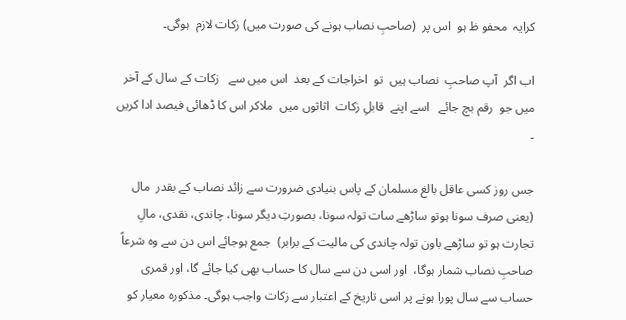کرایہ  محفو ظ ہو  اس پر  (صاحبِ نصاب ہونے کی صورت میں) زکات لازم  ہوگی۔

اب اگر  آپ صاحبِ  نصاب ہیں  تو  اخراجات کے بعد  اس میں سے   زکات کے سال کے آخر  میں جو  رقم بچ جائے   اسے اپنے  قابلِ زکات  اثاثوں میں  ملاکر اس کا ڈھائی فیصد ادا کریں ۔

جس روز کسی عاقل بالغ مسلمان کے پاس بنیادی ضرورت سے زائد نصاب کے بقدر  مال (یعنی صرف سونا ہوتو ساڑھے سات تولہ سونا، بصورتِ دیگر سونا، چاندی، نقدی، مالِ تجارت ہو تو ساڑھے باون تولہ چاندی کی مالیت کے برابر)  جمع ہوجائے اس دن سے وہ شرعاً  صاحبِ نصاب شمار ہوگا،  اور اسی دن سے سال کا حساب بھی کیا جائے گا، اور قمری حساب سے سال پورا ہونے پر اسی تاریخ کے اعتبار سے زکات واجب ہوگی۔ مذکورہ معیار کو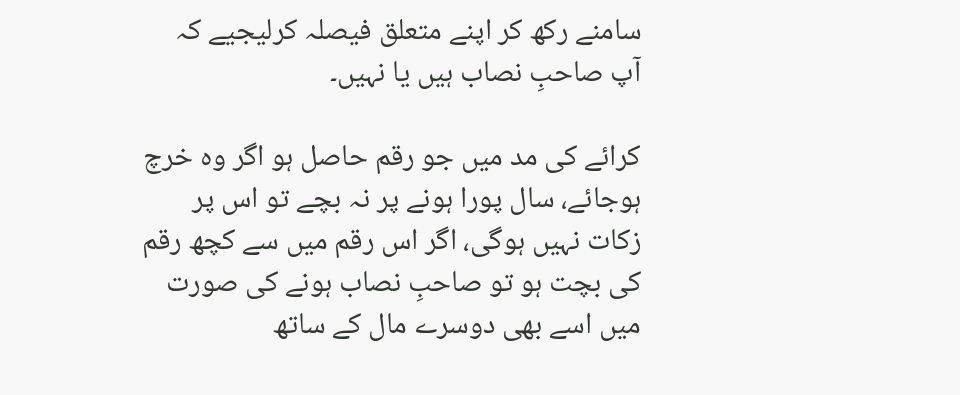سامنے رکھ کر اپنے متعلق فیصلہ کرلیجیے کہ آپ صاحبِ نصاب ہیں یا نہیں۔

کرائے کی مد میں جو رقم حاصل ہو اگر وہ خرچ ہوجائے، سال پورا ہونے پر نہ بچے تو اس پر زکات نہیں ہوگی، اگر اس رقم میں سے کچھ رقم کی بچت ہو تو صاحبِ نصاب ہونے کی صورت میں اسے بھی دوسرے مال کے ساتھ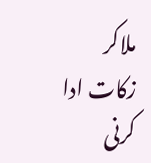ملاکر زکات ادا کرنی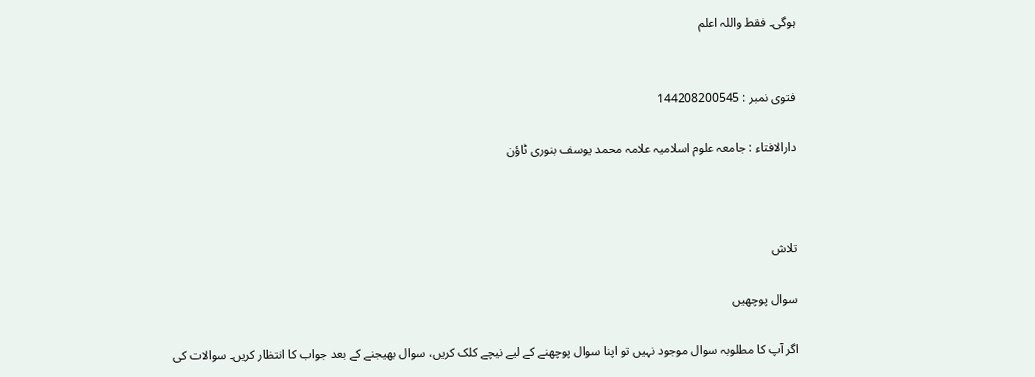ہوگی۔ فقط واللہ اعلم


فتوی نمبر : 144208200545

دارالافتاء : جامعہ علوم اسلامیہ علامہ محمد یوسف بنوری ٹاؤن



تلاش

سوال پوچھیں

اگر آپ کا مطلوبہ سوال موجود نہیں تو اپنا سوال پوچھنے کے لیے نیچے کلک کریں، سوال بھیجنے کے بعد جواب کا انتظار کریں۔ سوالات کی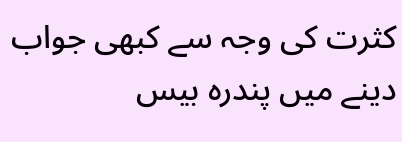کثرت کی وجہ سے کبھی جواب دینے میں پندرہ بیس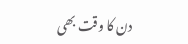دن کا وقت بھی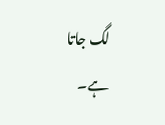لگ جاتا ہے۔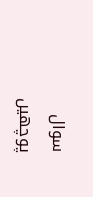سوال پوچھیں